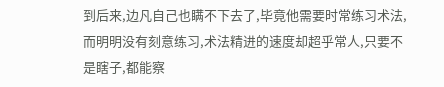到后来,边凡自己也瞒不下去了,毕竟他需要时常练习术法,而明明没有刻意练习,术法精进的速度却超乎常人,只要不是瞎子,都能察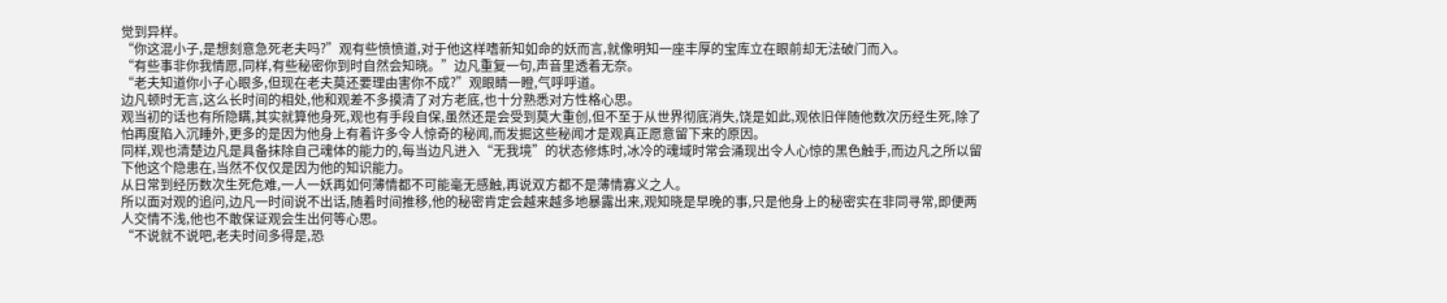觉到异样。
“你这混小子,是想刻意急死老夫吗?”观有些愤愤道,对于他这样嗜新知如命的妖而言,就像明知一座丰厚的宝库立在眼前却无法破门而入。
“有些事非你我情愿,同样,有些秘密你到时自然会知晓。”边凡重复一句,声音里透着无奈。
“老夫知道你小子心眼多,但现在老夫莫还要理由害你不成?”观眼睛一瞪,气呼呼道。
边凡顿时无言,这么长时间的相处,他和观差不多摸清了对方老底,也十分熟悉对方性格心思。
观当初的话也有所隐瞒,其实就算他身死,观也有手段自保,虽然还是会受到莫大重创,但不至于从世界彻底消失,饶是如此,观依旧伴随他数次历经生死,除了怕再度陷入沉睡外,更多的是因为他身上有着许多令人惊奇的秘闻,而发掘这些秘闻才是观真正愿意留下来的原因。
同样,观也清楚边凡是具备抹除自己魂体的能力的,每当边凡进入“无我境”的状态修炼时,冰冷的魂域时常会涌现出令人心惊的黑色触手,而边凡之所以留下他这个隐患在,当然不仅仅是因为他的知识能力。
从日常到经历数次生死危难,一人一妖再如何薄情都不可能毫无感触,再说双方都不是薄情寡义之人。
所以面对观的追问,边凡一时间说不出话,随着时间推移,他的秘密肯定会越来越多地暴露出来,观知晓是早晚的事,只是他身上的秘密实在非同寻常,即便两人交情不浅,他也不敢保证观会生出何等心思。
“不说就不说吧,老夫时间多得是,恐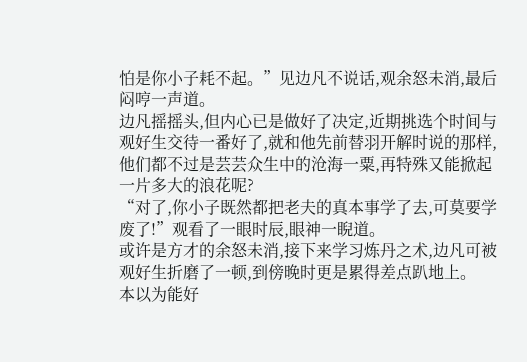怕是你小子耗不起。”见边凡不说话,观余怒未消,最后闷哼一声道。
边凡摇摇头,但内心已是做好了决定,近期挑选个时间与观好生交待一番好了,就和他先前替羽开解时说的那样,他们都不过是芸芸众生中的沧海一粟,再特殊又能掀起一片多大的浪花呢?
“对了,你小子既然都把老夫的真本事学了去,可莫要学废了!”观看了一眼时辰,眼神一睨道。
或许是方才的余怒未消,接下来学习炼丹之术,边凡可被观好生折磨了一顿,到傍晚时更是累得差点趴地上。
本以为能好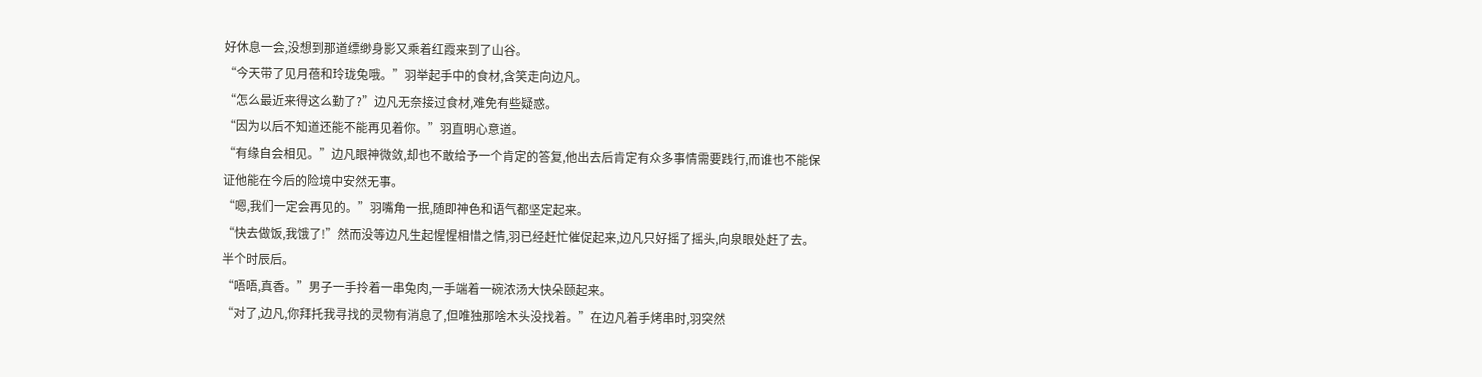好休息一会,没想到那道缥缈身影又乘着红霞来到了山谷。
“今天带了见月蓓和玲珑兔哦。”羽举起手中的食材,含笑走向边凡。
“怎么最近来得这么勤了?”边凡无奈接过食材,难免有些疑惑。
“因为以后不知道还能不能再见着你。”羽直明心意道。
“有缘自会相见。”边凡眼神微敛,却也不敢给予一个肯定的答复,他出去后肯定有众多事情需要践行,而谁也不能保证他能在今后的险境中安然无事。
“嗯,我们一定会再见的。”羽嘴角一抿,随即神色和语气都坚定起来。
“快去做饭,我饿了!”然而没等边凡生起惺惺相惜之情,羽已经赶忙催促起来,边凡只好摇了摇头,向泉眼处赶了去。
半个时辰后。
“唔唔,真香。”男子一手拎着一串兔肉,一手端着一碗浓汤大快朵颐起来。
“对了,边凡,你拜托我寻找的灵物有消息了,但唯独那啥木头没找着。”在边凡着手烤串时,羽突然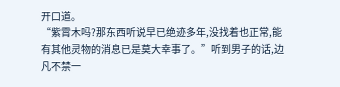开口道。
“紫霄木吗?那东西听说早已绝迹多年,没找着也正常,能有其他灵物的消息已是莫大幸事了。”听到男子的话,边凡不禁一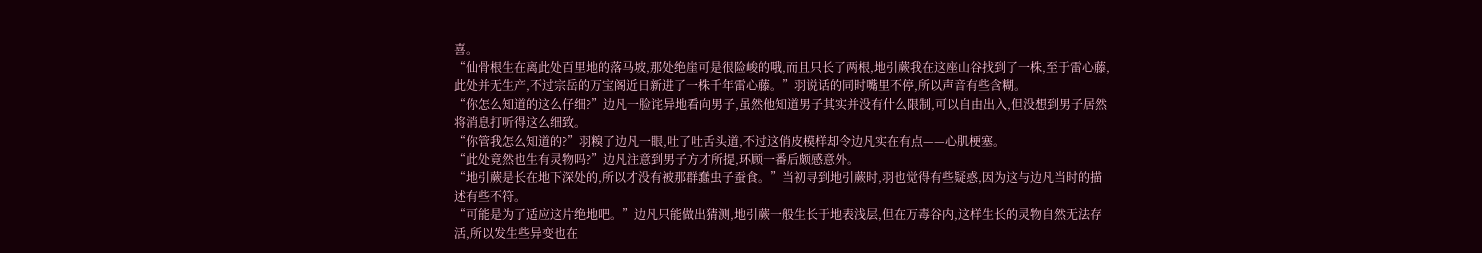喜。
“仙骨根生在离此处百里地的落马坡,那处绝崖可是很险峻的哦,而且只长了两根,地引蕨我在这座山谷找到了一株,至于雷心藤,此处并无生产,不过宗岳的万宝阁近日新进了一株千年雷心藤。”羽说话的同时嘴里不停,所以声音有些含糊。
“你怎么知道的这么仔细?”边凡一脸诧异地看向男子,虽然他知道男子其实并没有什么限制,可以自由出入,但没想到男子居然将消息打听得这么细致。
“你管我怎么知道的?”羽糗了边凡一眼,吐了吐舌头道,不过这俏皮模样却令边凡实在有点——心肌梗塞。
“此处竟然也生有灵物吗?”边凡注意到男子方才所提,环顾一番后颇感意外。
“地引蕨是长在地下深处的,所以才没有被那群蠢虫子蚕食。”当初寻到地引蕨时,羽也觉得有些疑惑,因为这与边凡当时的描述有些不符。
“可能是为了适应这片绝地吧。”边凡只能做出猜测,地引蕨一般生长于地表浅层,但在万毒谷内,这样生长的灵物自然无法存活,所以发生些异变也在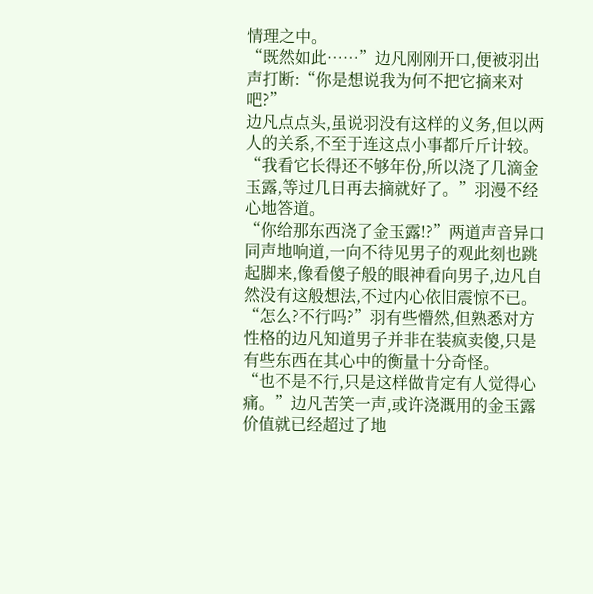情理之中。
“既然如此……”边凡刚刚开口,便被羽出声打断:“你是想说我为何不把它摘来对吧?”
边凡点点头,虽说羽没有这样的义务,但以两人的关系,不至于连这点小事都斤斤计较。
“我看它长得还不够年份,所以浇了几滴金玉露,等过几日再去摘就好了。”羽漫不经心地答道。
“你给那东西浇了金玉露!?”两道声音异口同声地响道,一向不待见男子的观此刻也跳起脚来,像看傻子般的眼神看向男子,边凡自然没有这般想法,不过内心依旧震惊不已。
“怎么?不行吗?”羽有些懵然,但熟悉对方性格的边凡知道男子并非在装疯卖傻,只是有些东西在其心中的衡量十分奇怪。
“也不是不行,只是这样做肯定有人觉得心痛。”边凡苦笑一声,或许浇溉用的金玉露价值就已经超过了地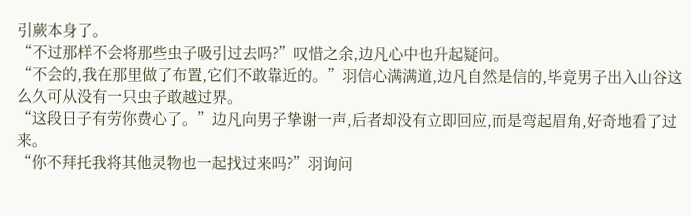引蕨本身了。
“不过那样不会将那些虫子吸引过去吗?”叹惜之余,边凡心中也升起疑问。
“不会的,我在那里做了布置,它们不敢靠近的。”羽信心满满道,边凡自然是信的,毕竟男子出入山谷这么久可从没有一只虫子敢越过界。
“这段日子有劳你费心了。”边凡向男子挚谢一声,后者却没有立即回应,而是弯起眉角,好奇地看了过来。
“你不拜托我将其他灵物也一起找过来吗?”羽询问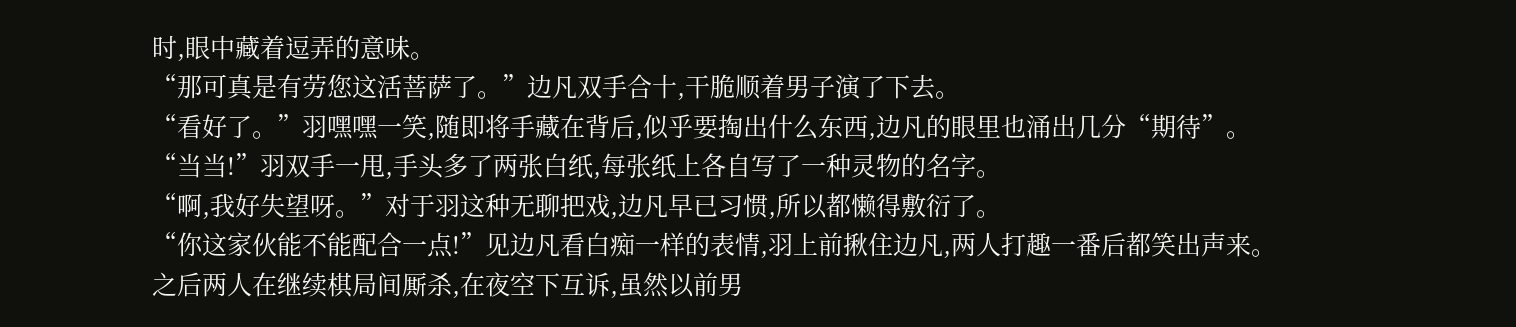时,眼中藏着逗弄的意味。
“那可真是有劳您这活菩萨了。”边凡双手合十,干脆顺着男子演了下去。
“看好了。”羽嘿嘿一笑,随即将手藏在背后,似乎要掏出什么东西,边凡的眼里也涌出几分“期待”。
“当当!”羽双手一甩,手头多了两张白纸,每张纸上各自写了一种灵物的名字。
“啊,我好失望呀。”对于羽这种无聊把戏,边凡早已习惯,所以都懒得敷衍了。
“你这家伙能不能配合一点!”见边凡看白痴一样的表情,羽上前揪住边凡,两人打趣一番后都笑出声来。
之后两人在继续棋局间厮杀,在夜空下互诉,虽然以前男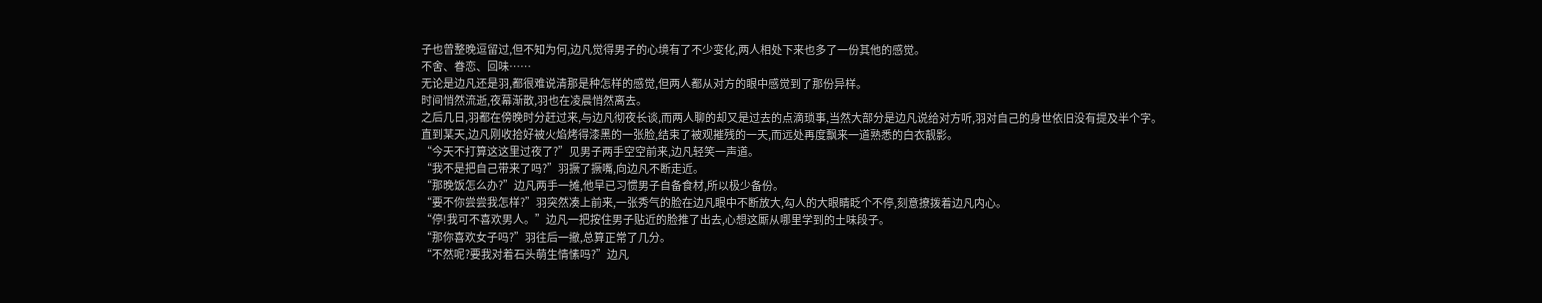子也曾整晚逗留过,但不知为何,边凡觉得男子的心境有了不少变化,两人相处下来也多了一份其他的感觉。
不舍、眷恋、回味……
无论是边凡还是羽,都很难说清那是种怎样的感觉,但两人都从对方的眼中感觉到了那份异样。
时间悄然流逝,夜幕渐散,羽也在凌晨悄然离去。
之后几日,羽都在傍晚时分赶过来,与边凡彻夜长谈,而两人聊的却又是过去的点滴琐事,当然大部分是边凡说给对方听,羽对自己的身世依旧没有提及半个字。
直到某天,边凡刚收拾好被火焰烤得漆黑的一张脸,结束了被观摧残的一天,而远处再度飘来一道熟悉的白衣靓影。
“今天不打算这这里过夜了?”见男子两手空空前来,边凡轻笑一声道。
“我不是把自己带来了吗?”羽撅了撅嘴,向边凡不断走近。
“那晚饭怎么办?”边凡两手一摊,他早已习惯男子自备食材,所以极少备份。
“要不你尝尝我怎样?”羽突然凑上前来,一张秀气的脸在边凡眼中不断放大,勾人的大眼睛眨个不停,刻意撩拨着边凡内心。
“停!我可不喜欢男人。”边凡一把按住男子贴近的脸推了出去,心想这厮从哪里学到的土味段子。
“那你喜欢女子吗?”羽往后一撤,总算正常了几分。
“不然呢?要我对着石头萌生情愫吗?”边凡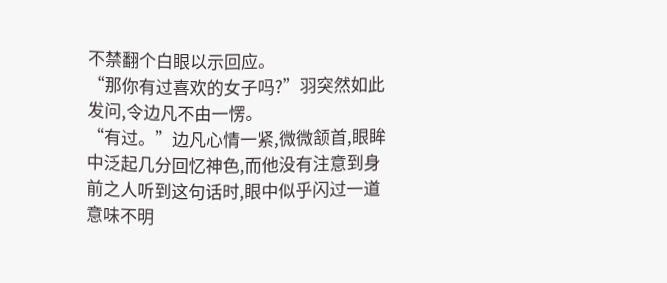不禁翻个白眼以示回应。
“那你有过喜欢的女子吗?”羽突然如此发问,令边凡不由一愣。
“有过。”边凡心情一紧,微微颔首,眼眸中泛起几分回忆神色,而他没有注意到身前之人听到这句话时,眼中似乎闪过一道意味不明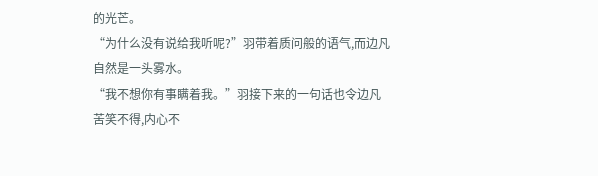的光芒。
“为什么没有说给我听呢?”羽带着质问般的语气,而边凡自然是一头雾水。
“我不想你有事瞒着我。”羽接下来的一句话也令边凡苦笑不得,内心不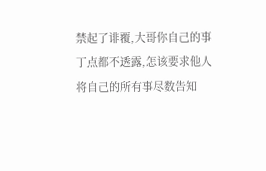禁起了诽覆,大哥你自己的事丁点都不透露,怎该要求他人将自己的所有事尽数告知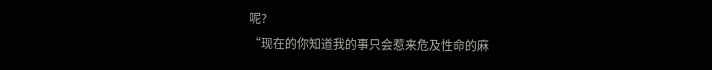呢?
“现在的你知道我的事只会惹来危及性命的麻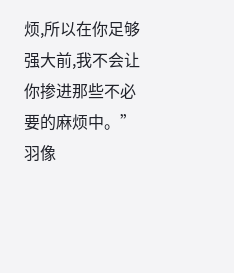烦,所以在你足够强大前,我不会让你掺进那些不必要的麻烦中。”羽像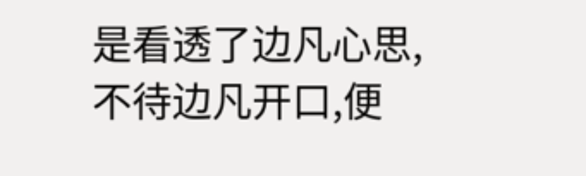是看透了边凡心思,不待边凡开口,便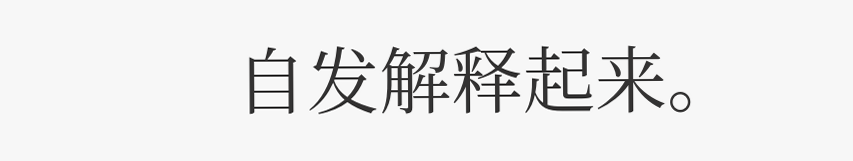自发解释起来。